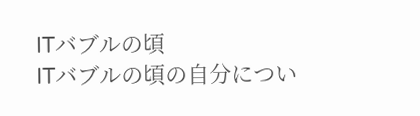ITバブルの頃
ITバブルの頃の自分につい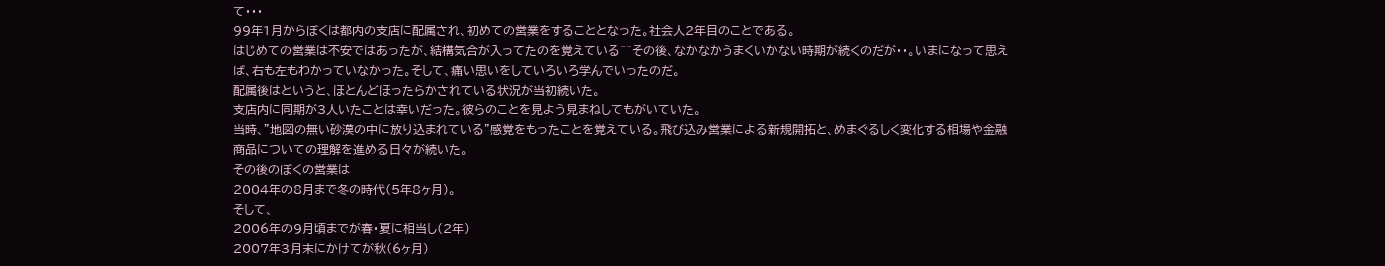て・・・
99年1月からぼくは都内の支店に配属され、初めての営業をすることとなった。社会人2年目のことである。
はじめての営業は不安ではあったが、結構気合が入ってたのを覚えている^^その後、なかなかうまくいかない時期が続くのだが・・。いまになって思えば、右も左もわかっていなかった。そして、痛い思いをしていろいろ学んでいったのだ。
配属後はというと、ほとんどほったらかされている状況が当初続いた。
支店内に同期が3人いたことは幸いだった。彼らのことを見よう見まねしてもがいていた。
当時、”地図の無い砂漠の中に放り込まれている”感覚をもったことを覚えている。飛び込み営業による新規開拓と、めまぐるしく変化する相場や金融商品についての理解を進める日々が続いた。
その後のぼくの営業は
2004年の8月まで冬の時代(5年8ヶ月)。
そして、
2006年の9月頃までが春・夏に相当し(2年)
2007年3月末にかけてが秋(6ヶ月)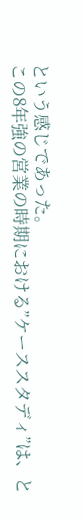という感じであった。
この8年強の営業の時期における”ケーススタディ”は、と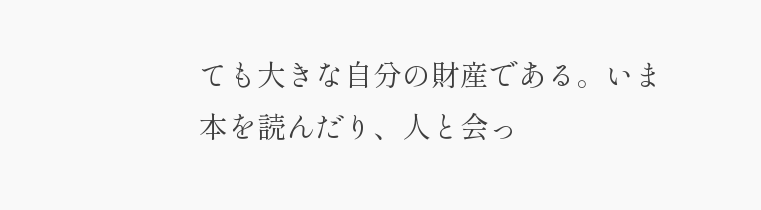ても大きな自分の財産である。いま本を読んだり、人と会っ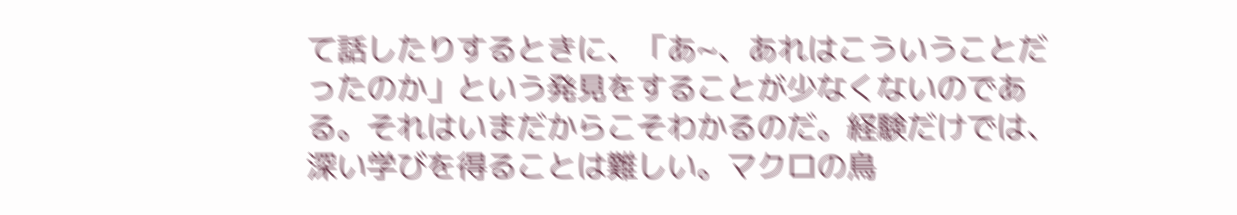て話したりするときに、「あ~、あれはこういうことだったのか」という発見をすることが少なくないのである。それはいまだからこそわかるのだ。経験だけでは、深い学びを得ることは難しい。マクロの鳥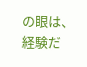の眼は、経験だ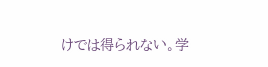けでは得られない。学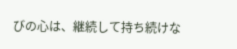びの心は、継続して持ち続けな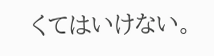くてはいけない。